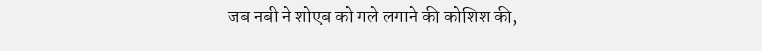जब नबी ने शोएब को गले लगाने की कोशिश की,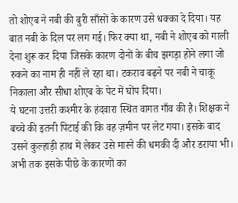तो शोएब ने नबी की बुरी साँसों के कारण उसे धक्का दे दिया। यह बात नबी के दिल पर लग गई। फिर क्या था, नबी ने शोएब को गाली देना शुरू कर दिया जिसके कारण दोनों के बीच झगड़ा होने लगा जो रुकने का नाम ही नहीं ले रहा था। टकराव बढ़ने पर नबी ने चाकू निकाला और सीधा शोएब के पेट में घोंप दिया।
ये घटना उत्तरी कश्मीर के हंदवारा स्थित वागत गाँव की है। शिक्षक ने बच्चे की इतनी पिटाई की कि वह ज़मीन पर लेट गया। इसके बाद उसने कुल्हाड़ी हाथ में लेकर उसे मारने की धमकी दी और डराया भी। अभी तक इसके पीछे के कारणों का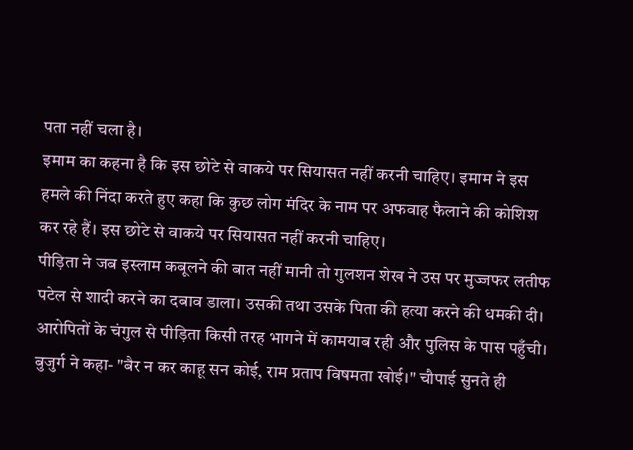पता नहीं चला है।
इमाम का कहना है कि इस छोटे से वाकये पर सियासत नहीं करनी चाहिए। इमाम ने इस हमले की निंदा करते हुए कहा कि कुछ लोग मंदिर के नाम पर अफवाह फैलाने की कोशिश कर रहे हैं। इस छोटे से वाकये पर सियासत नहीं करनी चाहिए।
पीड़िता ने जब इस्लाम कबूलने की बात नहीं मानी तो गुलशन शेख ने उस पर मुज्जफर लतीफ पटेल से शादी करने का दबाव डाला। उसकी तथा उसके पिता की हत्या करने की धमकी दी। आरोपितों के चंगुल से पीड़िता किसी तरह भागने में कामयाब रही और पुलिस के पास पहुँची।
बुजुर्ग ने कहा- "बैर न कर काहू सन कोई, राम प्रताप विषमता खोई।" चौपाई सुनते ही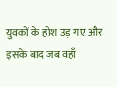युवकों के होश उड़ गए और इसके बाद जब वहाँ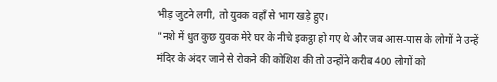भीड़ जुटने लगी, तो युवक वहाँ से भाग खड़े हुए।
"नशे में धुत कुछ युवक मेरे घर के नीचे इकट्ठा हो गए थे और जब आस-पास के लोगों ने उन्हें मंदिर के अंदर जाने से रोकने की कोशिश की तो उन्होंने करीब 400 लोगों को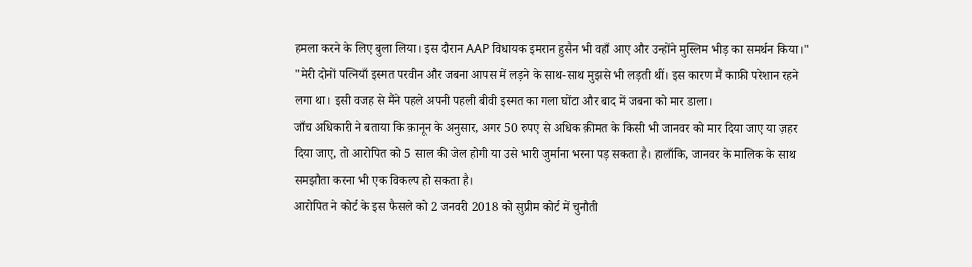हमला करने के लिए बुला लिया। इस दौरान AAP विधायक इमरान हुसैन भी वहाँ आए और उन्होंने मुस्लिम भीड़ का समर्थन किया।"
"मेरी दोनों पत्नियाँ इस्मत परवीन और जबना आपस में लड़ने के साथ-साथ मुझसे भी लड़ती थीं। इस कारण मैं काफ़ी परेशान रहने लगा था। इसी वजह से मैंने पहले अपनी पहली बीवी इस्मत का गला घोंटा और बाद में जबना को मार डाला।
जाँच अधिकारी ने बताया कि क़ानून के अनुसार, अगर 50 रुपए से अधिक क़ीमत के किसी भी जानवर को मार दिया जाए या ज़हर दिया जाए, तो आरोपित को 5 साल की जेल होगी या उसे भारी जुर्माना भरना पड़ सकता है। हालाँकि, जानवर के मालिक के साथ समझौता करना भी एक विकल्प हो सकता है।
आरोपित ने कोर्ट के इस फैसले को 2 जनवरी 2018 को सुप्रीम कोर्ट में चुनौती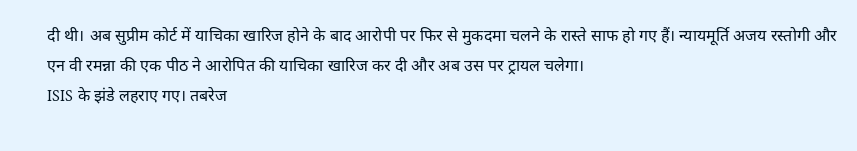दी थी। अब सुप्रीम कोर्ट में याचिका खारिज होने के बाद आरोपी पर फिर से मुकदमा चलने के रास्ते साफ हो गए हैं। न्यायमूर्ति अजय रस्तोगी और एन वी रमन्ना की एक पीठ ने आरोपित की याचिका खारिज कर दी और अब उस पर ट्रायल चलेगा।
ISIS के झंडे लहराए गए। तबरेज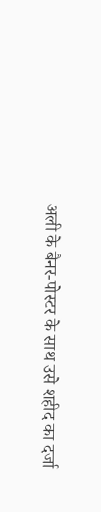अली के बैनर-पोस्टर के साथ उसे शहीद का दर्जा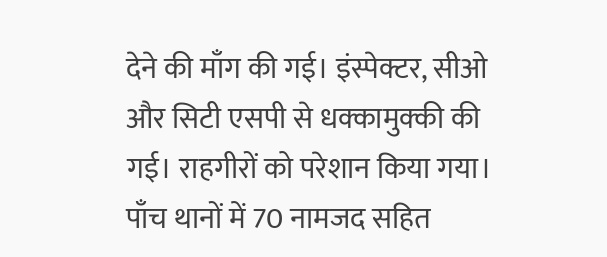देने की माँग की गई। इंस्पेक्टर, सीओ और सिटी एसपी से धक्कामुक्की की गई। राहगीरों को परेशान किया गया। पाँच थानों में 70 नामजद सहित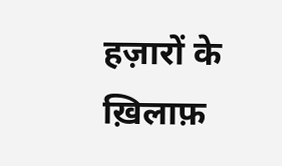हज़ारों के ख़िलाफ़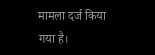मामला दर्ज किया गया है।